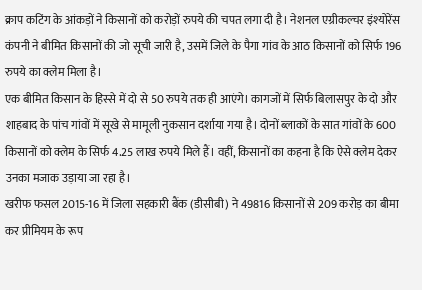क्राप कटिंग के आंकड़ों ने किसानों को करोड़ों रुपये की चपत लगा दी है। नेशनल एग्रीकल्चर इंश्योरेंस कंपनी ने बीमित किसानों की जो सूची जारी है, उसमें जिले के पैगा गांव के आठ किसानों को सिर्फ 196 रुपये का क्लेम मिला है।
एक बीमित किसान के हिस्से में दो से 50 रुपये तक ही आएंगे। कागजों में सिर्फ बिलासपुर के दो और शाहबाद के पांच गांवों में सूखे से मामूली नुकसान दर्शाया गया है। दोनों ब्लाकों के सात गांवों के 600 किसानों को क्लेम के सिर्फ 4.25 लाख रुपये मिले हैं। वहीं, किसानों का कहना है कि ऐसे क्लेम देकर उनका मजाक उड़ाया जा रहा है।
खरीफ फसल 2015-16 में जिला सहकारी बैंक (डीसीबी) ने 49816 किसानों से 209 करोड़ का बीमा कर प्रीमियम के रूप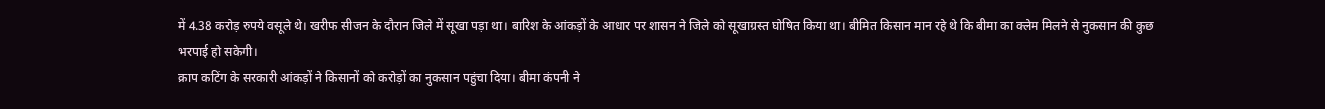में 4.38 करोड़ रुपये वसूले थे। खरीफ सीजन के दौरान जिले में सूखा पड़ा था। बारिश के आंकड़ों के आधार पर शासन ने जिले को सूखाग्रस्त घोषित किया था। बीमित किसान मान रहे थे कि बीमा का क्लेम मिलने से नुकसान की कुछ भरपाई हो सकेगी।
क्राप कटिंग के सरकारी आंकड़ों ने किसानों को करोड़ों का नुकसान पहुंचा दिया। बीमा कंपनी ने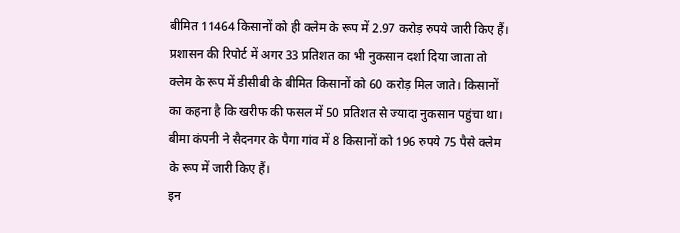बीमित 11464 किसानों को ही क्लेम के रूप में 2.97 करोड़ रुपये जारी किए हैं। प्रशासन की रिपोर्ट में अगर 33 प्रतिशत का भी नुकसान दर्शा दिया जाता तो क्लेम के रूप में डीसीबी के बीमित किसानों को 60 करोड़ मिल जाते। किसानों का कहना है कि खरीफ की फसल में 50 प्रतिशत से ज्यादा नुकसान पहुंचा था। बीमा कंपनी ने सैदनगर के पैगा गांव में 8 किसानों को 196 रुपये 75 पैसे क्लेम के रूप में जारी किए हैं।
इन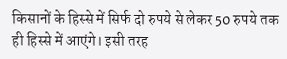किसानों के हिस्से में सिर्फ दो रुपये से लेकर 50 रुपये तक ही हिस्से में आएंगे। इसी तरह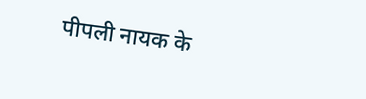पीपली नायक के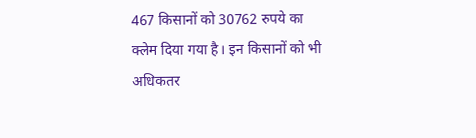467 किसानों को 30762 रुपये का क्लेम दिया गया है। इन किसानों को भी अधिकतर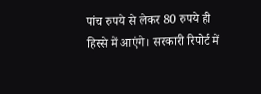पांच रुपये से लेकर 80 रुपये ही हिस्से में आएंगे। सरकारी रिपोर्ट में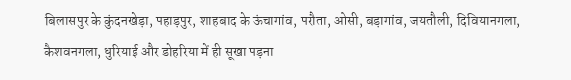बिलासपुर के कुंदनखेड़ा, पहाड़पुर, शाहबाद के ऊंचागांव, परौता, ओसी, बड़ागांव, जयतौली, दिवियानगला, कैशवनगला, धुरियाई और डोहरिया में ही सूखा पड़ना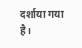दर्शाया गया है।